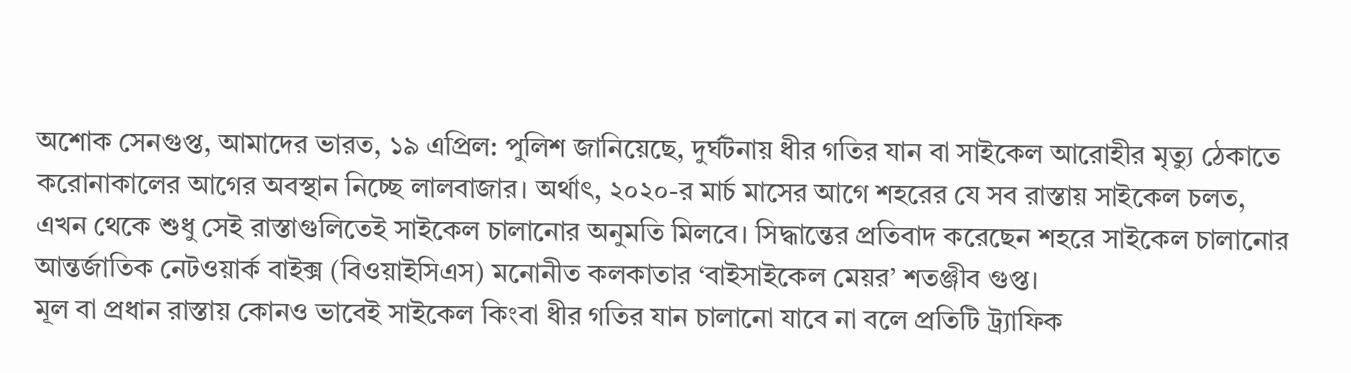অশোক সেনগুপ্ত, আমাদের ভারত, ১৯ এপ্রিল: পুলিশ জানিয়েছে, দুর্ঘটনায় ধীর গতির যান বা সাইকেল আরোহীর মৃত্যু ঠেকাতে করোনাকালের আগের অবস্থান নিচ্ছে লালবাজার। অর্থাৎ, ২০২০-র মার্চ মাসের আগে শহরের যে সব রাস্তায় সাইকেল চলত, এখন থেকে শুধু সেই রাস্তাগুলিতেই সাইকেল চালানোর অনুমতি মিলবে। সিদ্ধান্তের প্রতিবাদ করেছেন শহরে সাইকেল চালানোর আন্তর্জাতিক নেটওয়ার্ক বাইক্স (বিওয়াইসিএস) মনোনীত কলকাতার ‘বাইসাইকেল মেয়র’ শতঞ্জীব গুপ্ত।
মূল বা প্রধান রাস্তায় কোনও ভাবেই সাইকেল কিংবা ধীর গতির যান চালানো যাবে না বলে প্রতিটি ট্র্যাফিক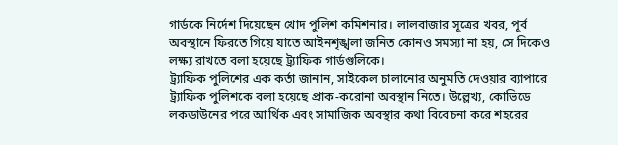গার্ডকে নির্দেশ দিয়েছেন খোদ পুলিশ কমিশনার। লালবাজার সূত্রের খবর, পূর্ব অবস্থানে ফিরতে গিয়ে যাতে আইনশৃঙ্খলা জনিত কোনও সমস্যা না হয়, সে দিকেও লক্ষ্য রাখতে বলা হয়েছে ট্র্যাফিক গার্ডগুলিকে।
ট্র্যাফিক পুলিশের এক কর্তা জানান, সাইকেল চালানোর অনুমতি দেওয়ার ব্যাপারে ট্র্যাফিক পুলিশকে বলা হয়েছে প্রাক-করোনা অবস্থান নিতে। উল্লেখ্য, কোভিডে লকডাউনের পরে আর্থিক এবং সামাজিক অবস্থার কথা বিবেচনা করে শহরের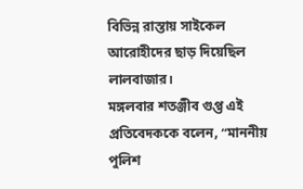বিভিন্ন রাস্তায় সাইকেল আরোহীদের ছাড় দিয়েছিল লালবাজার।
মঙ্গলবার শতঞ্জীব গুপ্ত এই প্রতিবেদককে বলেন, “মাননীয় পুলিশ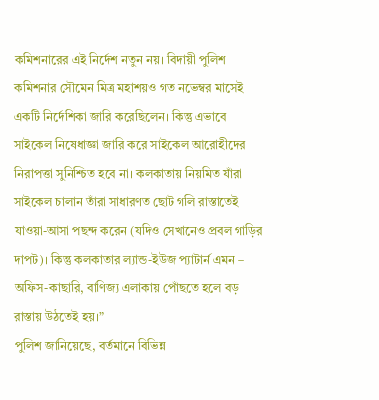কমিশনারের এই নির্দেশ নতুন নয়। বিদায়ী পুলিশ কমিশনার সৌমেন মিত্র মহাশয়ও গত নভেম্বর মাসেই একটি নির্দেশিকা জারি করেছিলেন। কিন্তু এভাবে সাইকেল নিষেধাজ্ঞা জারি করে সাইকেল আরোহীদের নিরাপত্তা সুনিশ্চিত হবে না। কলকাতায় নিয়মিত যাঁরা সাইকেল চালান তাঁরা সাধারণত ছোট গলি রাস্তাতেই যাওয়া-আসা পছন্দ করেন (যদিও সেখানেও প্রবল গাড়ির দাপট)। কিন্তু কলকাতার ল্যান্ড-ইউজ প্যাটার্ন এমন – অফিস-কাছারি, বাণিজ্য এলাকায় পোঁছতে হলে বড় রাস্তায় উঠতেই হয়।”
পুলিশ জানিয়েছে, বর্তমানে বিভিন্ন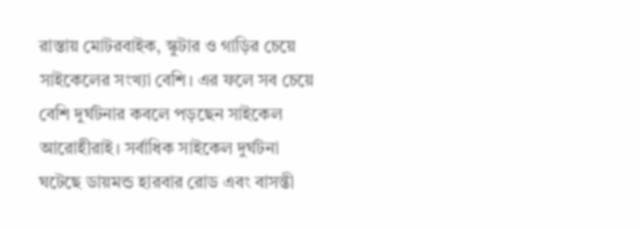রাস্তায় মোটরবাইক, স্কুটার ও গাড়ির চেয়ে সাইকেলের সংখ্যা বেশি। এর ফলে সব চেয়ে বেশি দুর্ঘটনার কবলে পড়ছেন সাইকেল আরোহীরাই। সর্বাধিক সাইকেল দুর্ঘটনা ঘটেছে ডায়মন্ড হারবার রোড এবং বাসন্তী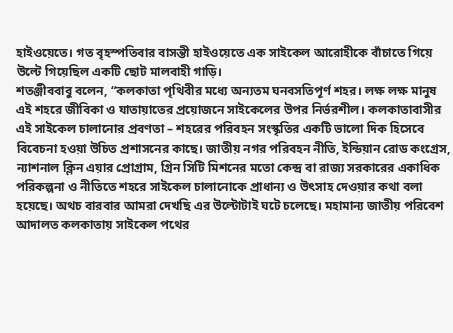হাইওয়েতে। গত বৃহস্পতিবার বাসন্তী হাইওয়েতে এক সাইকেল আরোহীকে বাঁচাতে গিয়ে উল্টে গিয়েছিল একটি ছোট মালবাহী গাড়ি।
শতঞ্জীববাবু বলেন, “কলকাতা পৃথিবীর মধ্যে অন্যতম ঘনবসতিপূর্ণ শহর। লক্ষ লক্ষ মানুষ এই শহরে জীবিকা ও যাতায়াতের প্রয়োজনে সাইকেলের উপর নির্ভরশীল। কলকাতাবাসীর এই সাইকেল চালানোর প্রবণতা – শহরের পরিবহন সংস্কৃতির একটি ভালো দিক হিসেবে বিবেচনা হওয়া উচিত প্রশাসনের কাছে। জাতীয় নগর পরিবহন নীতি, ইন্ডিয়ান রোড কংগ্রেস, ন্যাশনাল ক্লিন এয়ার প্রোগ্রাম, গ্রিন সিটি মিশনের মতো কেন্দ্র বা রাজ্য সরকারের একাধিক পরিকল্পনা ও নীতিতে শহরে সাইকেল চালানোকে প্রাধান্য ও উৎসাহ দেওয়ার কথা বলা হয়েছে। অথচ বারবার আমরা দেখছি এর উল্টোটাই ঘটে চলেছে। মহামান্য জাতীয় পরিবেশ আদালত কলকাতায় সাইকেল পথের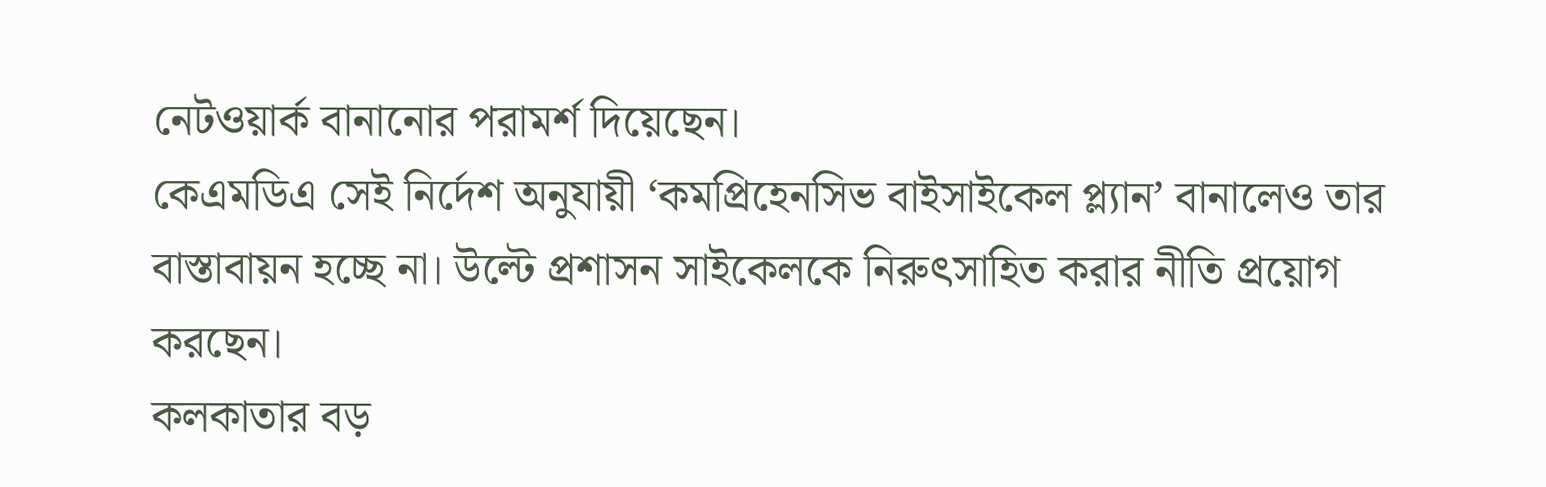নেটওয়ার্ক বানানোর পরামর্শ দিয়েছেন।
কেএমডিএ সেই নির্দেশ অনুযায়ী ‘কমপ্রিহেনসিভ বাইসাইকেল প্ল্যান’ বানালেও তার বাস্তাবায়ন হচ্ছে না। উল্টে প্রশাসন সাইকেলকে নিরুৎসাহিত করার নীতি প্রয়োগ করছেন।
কলকাতার বড়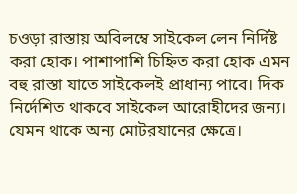চওড়া রাস্তায় অবিলম্বে সাইকেল লেন নির্দিষ্ট করা হোক। পাশাপাশি চিহ্নিত করা হোক এমন বহু রাস্তা যাতে সাইকেলই প্রাধান্য পাবে। দিক নির্দেশিত থাকবে সাইকেল আরোহীদের জন্য। যেমন থাকে অন্য মোটরযানের ক্ষেত্রে।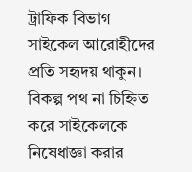ট্রাফিক বিভাগ সাইকেল আরোহীদের প্রতি সহৃদয় থাকুন। বিকল্প পথ না চিহ্নিত করে সাইকেলকে নিষেধাজ্ঞা করার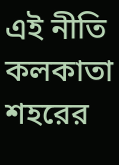এই নীতি কলকাতা শহরের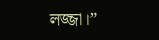লজ্জা।”